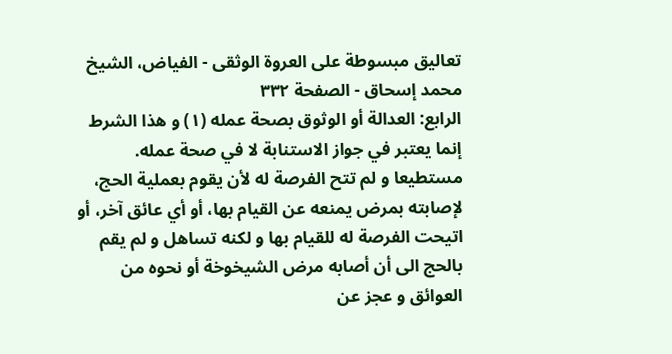تعاليق مبسوطة على العروة الوثقى - الفياض، الشيخ محمد إسحاق - الصفحة ٣٣٢
الرابع: العدالة أو الوثوق بصحة عمله (١) و هذا الشرط إنما يعتبر في جواز الاستنابة لا في صحة عمله.
مستطيعا و لم تتح الفرصة له لأن يقوم بعملية الحج، لإصابته بمرض يمنعه عن القيام بها، أو أي عائق آخر، أو اتيحت الفرصة له للقيام بها و لكنه تساهل و لم يقم بالحج الى أن أصابه مرض الشيخوخة أو نحوه من العوائق و عجز عن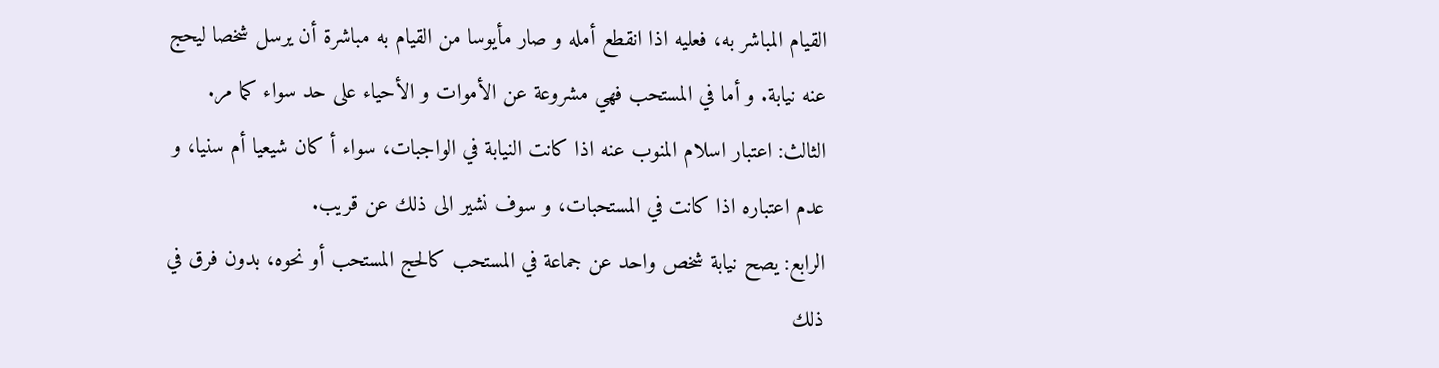القيام المباشر به، فعليه اذا انقطع أمله و صار مأيوسا من القيام به مباشرة أن يرسل شخصا ليحج عنه نيابة. و أما في المستحب فهي مشروعة عن الأموات و الأحياء على حد سواء كما مر.
الثالث: اعتبار اسلام المنوب عنه اذا كانت النيابة في الواجبات، سواء أ كان شيعيا أم سنيا، و عدم اعتباره اذا كانت في المستحبات، و سوف نشير الى ذلك عن قريب.
الرابع: يصح نيابة شخص واحد عن جماعة في المستحب كالحج المستحب أو نحوه، بدون فرق في ذلك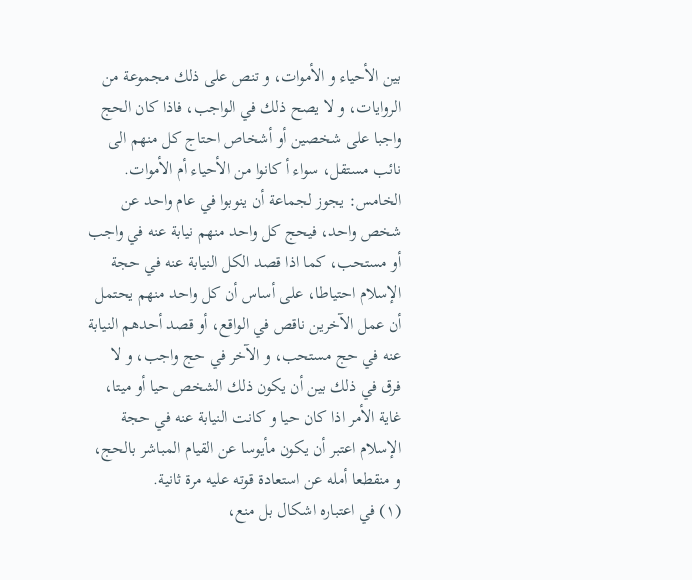بين الأحياء و الأموات، و تنص على ذلك مجموعة من الروايات، و لا يصح ذلك في الواجب، فاذا كان الحج واجبا على شخصين أو أشخاص احتاج كل منهم الى نائب مستقل، سواء أ كانوا من الأحياء أم الأموات.
الخامس: يجوز لجماعة أن ينوبوا في عام واحد عن شخص واحد، فيحج كل واحد منهم نيابة عنه في واجب أو مستحب، كما اذا قصد الكل النيابة عنه في حجة الإسلام احتياطا، على أساس أن كل واحد منهم يحتمل أن عمل الآخرين ناقص في الواقع، أو قصد أحدهم النيابة عنه في حج مستحب، و الآخر في حج واجب، و لا فرق في ذلك بين أن يكون ذلك الشخص حيا أو ميتا، غاية الأمر اذا كان حيا و كانت النيابة عنه في حجة الإسلام اعتبر أن يكون مأيوسا عن القيام المباشر بالحج، و منقطعا أمله عن استعادة قوته عليه مرة ثانية.
(١) في اعتباره اشكال بل منع،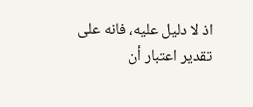اذ لا دليل عليه، فانه على تقدير اعتبار أن